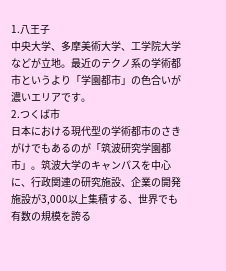1.八王子
中央大学、多摩美術大学、工学院大学などが立地。最近のテクノ系の学術都市というより「学園都市」の色合いが濃いエリアです。
2.つくば市
日本における現代型の学術都市のさきがけでもあるのが「筑波研究学園都市」。筑波大学のキャンパスを中心に、行政関連の研究施設、企業の開発施設が3,000以上集積する、世界でも有数の規模を誇る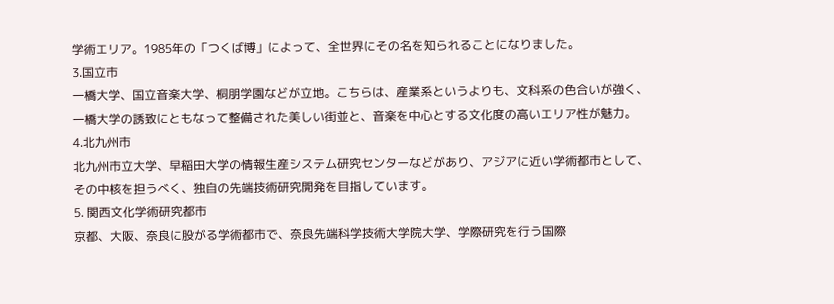学術エリア。1985年の「つくば博」によって、全世界にその名を知られることになりました。
3.国立市
一橋大学、国立音楽大学、桐朋学園などが立地。こちらは、産業系というよりも、文科系の色合いが強く、一橋大学の誘致にともなって整備された美しい街並と、音楽を中心とする文化度の高いエリア性が魅力。
4.北九州市
北九州市立大学、早稲田大学の情報生産システム研究センターなどがあり、アジアに近い学術都市として、その中核を担うべく、独自の先端技術研究開発を目指しています。
5. 関西文化学術研究都市
京都、大阪、奈良に股がる学術都市で、奈良先端科学技術大学院大学、学際研究を行う国際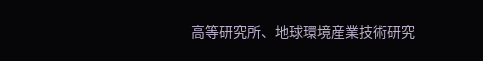高等研究所、地球環境産業技術研究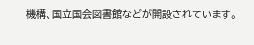機構、国立国会図書館などが開設されています。